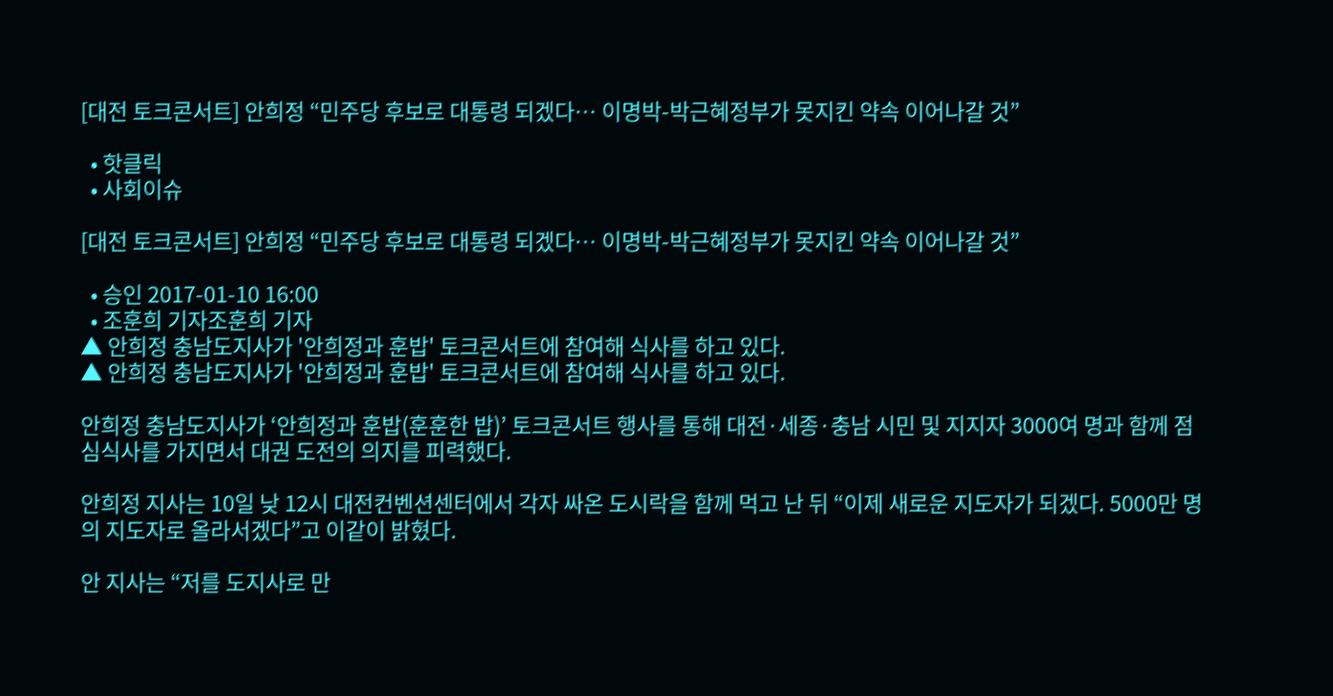[대전 토크콘서트] 안희정 “민주당 후보로 대통령 되겠다… 이명박-박근혜정부가 못지킨 약속 이어나갈 것”

  • 핫클릭
  • 사회이슈

[대전 토크콘서트] 안희정 “민주당 후보로 대통령 되겠다… 이명박-박근혜정부가 못지킨 약속 이어나갈 것”

  • 승인 2017-01-10 16:00
  • 조훈희 기자조훈희 기자
▲ 안희정 충남도지사가 '안희정과 훈밥' 토크콘서트에 참여해 식사를 하고 있다.
▲ 안희정 충남도지사가 '안희정과 훈밥' 토크콘서트에 참여해 식사를 하고 있다.

안희정 충남도지사가 ‘안희정과 훈밥(훈훈한 밥)’ 토크콘서트 행사를 통해 대전·세종·충남 시민 및 지지자 3000여 명과 함께 점심식사를 가지면서 대권 도전의 의지를 피력했다.

안희정 지사는 10일 낮 12시 대전컨벤션센터에서 각자 싸온 도시락을 함께 먹고 난 뒤 “이제 새로운 지도자가 되겠다. 5000만 명의 지도자로 올라서겠다”고 이같이 밝혔다.

안 지사는 “저를 도지사로 만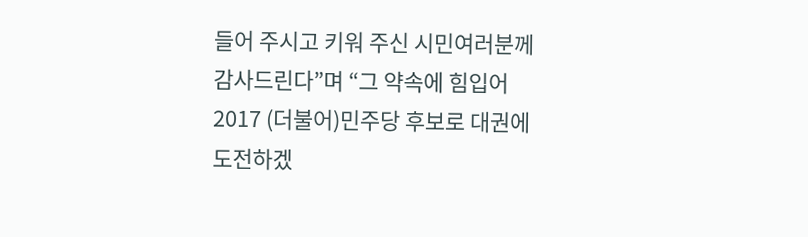들어 주시고 키워 주신 시민여러분께 감사드린다”며 “그 약속에 힘입어 2017 (더불어)민주당 후보로 대권에 도전하겠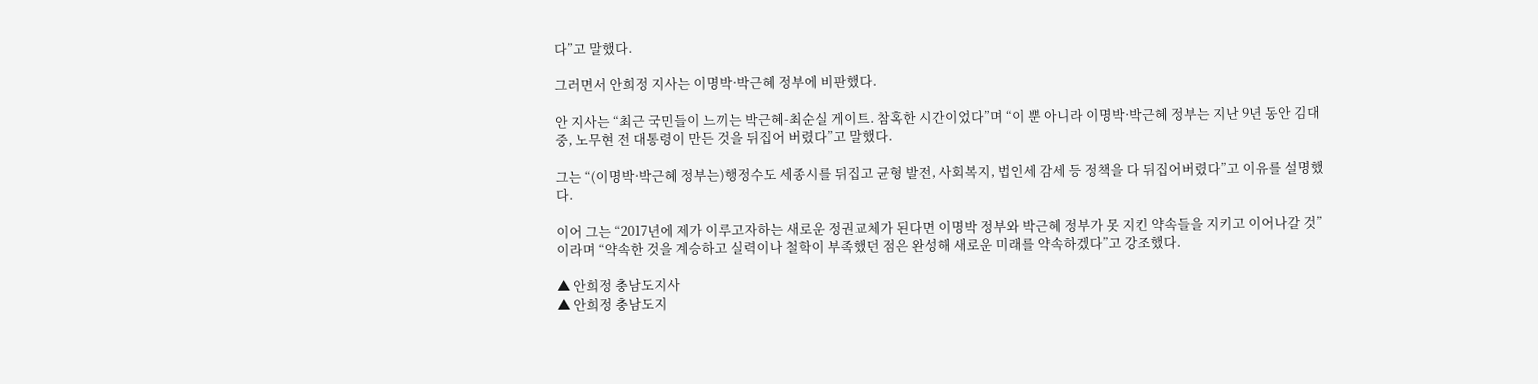다”고 말했다.

그러면서 안희정 지사는 이명박·박근혜 정부에 비판했다.

안 지사는 “최근 국민들이 느끼는 박근혜-최순실 게이트. 참혹한 시간이었다”며 “이 뿐 아니라 이명박·박근혜 정부는 지난 9년 동안 김대중, 노무현 전 대통령이 만든 것을 뒤집어 버렸다”고 말했다.

그는 “(이명박·박근혜 정부는)행정수도 세종시를 뒤집고 균형 발전, 사회복지, 법인세 감세 등 정책을 다 뒤집어버렸다”고 이유를 설명했다.

이어 그는 “2017년에 제가 이루고자하는 새로운 정권교체가 된다면 이명박 정부와 박근혜 정부가 못 지킨 약속들을 지키고 이어나갈 것”이라며 “약속한 것을 계승하고 실력이나 철학이 부족했던 점은 완성해 새로운 미래를 약속하겠다”고 강조했다.

▲ 안희정 충남도지사
▲ 안희정 충남도지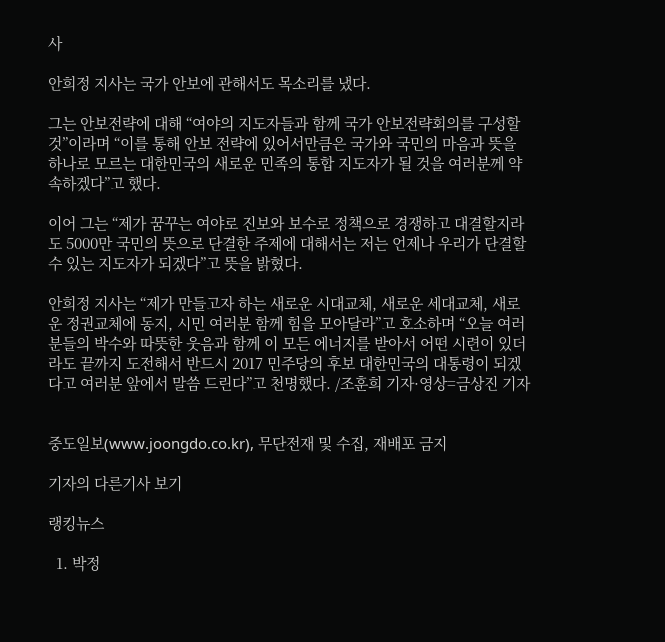사

안희정 지사는 국가 안보에 관해서도 목소리를 냈다.

그는 안보전략에 대해 “여야의 지도자들과 함께 국가 안보전략회의를 구성할 것”이라며 “이를 통해 안보 전략에 있어서만큼은 국가와 국민의 마음과 뜻을 하나로 모르는 대한민국의 새로운 민족의 통합 지도자가 될 것을 여러분께 약속하겠다”고 했다.

이어 그는 “제가 꿈꾸는 여야로 진보와 보수로 정책으로 경쟁하고 대결할지라도 5000만 국민의 뜻으로 단결한 주제에 대해서는 저는 언제나 우리가 단결할 수 있는 지도자가 되겠다”고 뜻을 밝혔다.

안희정 지사는 “제가 만들고자 하는 새로운 시대교체, 새로운 세대교체, 새로운 정권교체에 동지, 시민 여러분 함께 힘을 모아달라”고 호소하며 “오늘 여러분들의 박수와 따뜻한 웃음과 함께 이 모든 에너지를 받아서 어떤 시련이 있더라도 끝까지 도전해서 반드시 2017 민주당의 후보 대한민국의 대통령이 되겠다고 여러분 앞에서 말씀 드린다”고 천명했다. /조훈희 기자·영상=금상진 기자


중도일보(www.joongdo.co.kr), 무단전재 및 수집, 재배포 금지

기자의 다른기사 보기

랭킹뉴스

  1. 박정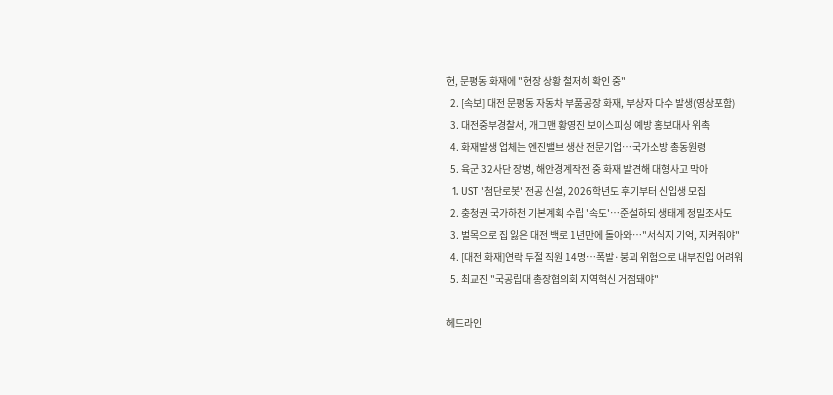현, 문평동 화재에 "현장 상황 철저히 확인 중"
  2. [속보] 대전 문평동 자동차 부품공장 화재, 부상자 다수 발생(영상포함)
  3. 대전중부경찰서, 개그맨 황영진 보이스피싱 예방 홍보대사 위촉
  4. 화재발생 업체는 엔진밸브 생산 전문기업…국가소방 총동원령
  5. 육군 32사단 장병, 해안경계작전 중 화재 발견해 대형사고 막아
  1. UST '첨단로봇' 전공 신설, 2026학년도 후기부터 신입생 모집
  2. 충청권 국가하천 기본계획 수립 '속도'…준설하되 생태계 정밀조사도
  3. 벌목으로 집 잃은 대전 백로 1년만에 돌아와…"서식지 기억, 지켜줘야"
  4. [대전 화재]연락 두절 직원 14명…폭발·붕괴 위험으로 내부진입 어려워
  5. 최교진 "국공립대 총장협의회 지역혁신 거점돼야"

헤드라인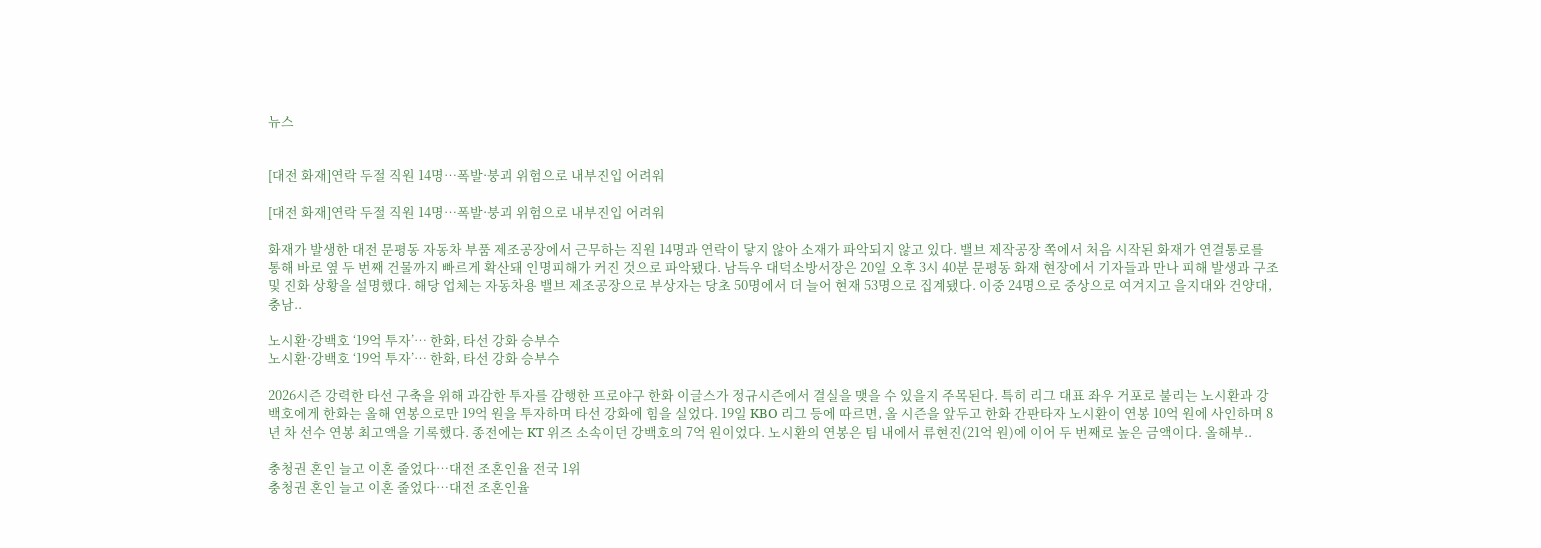뉴스


[대전 화재]연락 두절 직원 14명…폭발·붕괴 위험으로 내부진입 어려워

[대전 화재]연락 두절 직원 14명…폭발·붕괴 위험으로 내부진입 어려워

화재가 발생한 대전 문평동 자동차 부품 제조공장에서 근무하는 직원 14명과 연락이 닿지 않아 소재가 파악되지 않고 있다. 밸브 제작공장 쪽에서 처음 시작된 화재가 연결통로를 통해 바로 옆 두 번째 건물까지 빠르게 확산돼 인명피해가 커진 것으로 파악됐다. 남득우 대덕소방서장은 20일 오후 3시 40분 문평동 화재 현장에서 기자들과 만나 피해 발생과 구조 및 진화 상황을 설명했다. 해당 업체는 자동차용 밸브 제조공장으로 부상자는 당초 50명에서 더 늘어 현재 53명으로 집계됐다. 이중 24명으로 중상으로 여겨지고 을지대와 건양대, 충남..

노시환·강백호 ‘19억 투자’… 한화, 타선 강화 승부수
노시환·강백호 ‘19억 투자’… 한화, 타선 강화 승부수

2026시즌 강력한 타선 구축을 위해 과감한 투자를 감행한 프로야구 한화 이글스가 정규시즌에서 결실을 맺을 수 있을지 주목된다. 특히 리그 대표 좌우 거포로 불리는 노시환과 강백호에게 한화는 올해 연봉으로만 19억 원을 투자하며 타선 강화에 힘을 실었다. 19일 KBO 리그 등에 따르면, 올 시즌을 앞두고 한화 간판타자 노시환이 연봉 10억 원에 사인하며 8년 차 선수 연봉 최고액을 기록했다. 종전에는 KT 위즈 소속이던 강백호의 7억 원이었다. 노시환의 연봉은 팀 내에서 류현진(21억 원)에 이어 두 번째로 높은 금액이다. 올해부..

충청권 혼인 늘고 이혼 줄었다…대전 조혼인율 전국 1위
충청권 혼인 늘고 이혼 줄었다…대전 조혼인율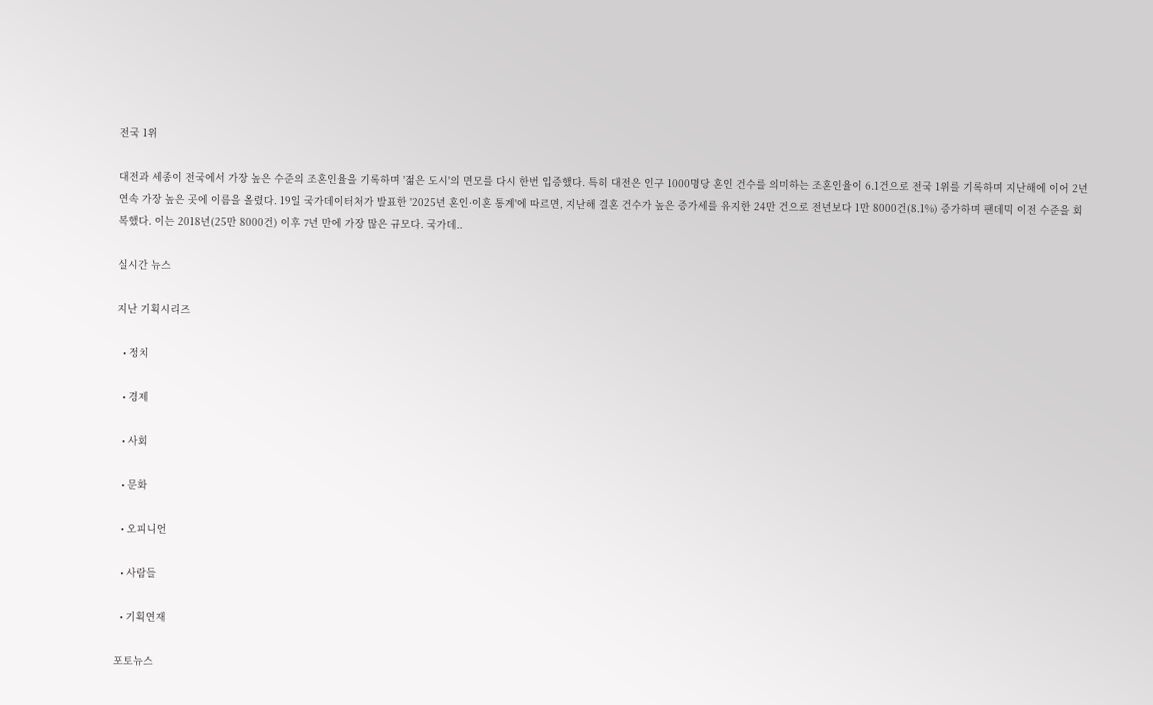전국 1위

대전과 세종이 전국에서 가장 높은 수준의 조혼인율을 기록하며 '젊은 도시'의 면모를 다시 한번 입증했다. 특히 대전은 인구 1000명당 혼인 건수를 의미하는 조혼인율이 6.1건으로 전국 1위를 기록하며 지난해에 이어 2년 연속 가장 높은 곳에 이름을 올렸다. 19일 국가데이터처가 발표한 '2025년 혼인·이혼 통계'에 따르면, 지난해 결혼 건수가 높은 증가세를 유지한 24만 건으로 전년보다 1만 8000건(8.1%) 증가하며 팬데믹 이전 수준을 회복했다. 이는 2018년(25만 8000건) 이후 7년 만에 가장 많은 규모다. 국가데..

실시간 뉴스

지난 기획시리즈

  • 정치

  • 경제

  • 사회

  • 문화

  • 오피니언

  • 사람들

  • 기획연재

포토뉴스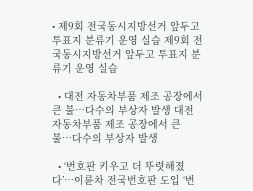• 제9회 전국동시지방선거 앞두고 투표지 분류기 운영 실습 제9회 전국동시지방선거 앞두고 투표지 분류기 운영 실습

  • 대전 자동차부품 제조 공장에서 큰 불…다수의 부상자 발생 대전 자동차부품 제조 공장에서 큰 불…다수의 부상자 발생

  • ‘번호판 키우고 더 뚜렷해졌다’…이륜차 전국번호판 도입 ‘번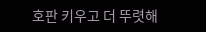호판 키우고 더 뚜렷해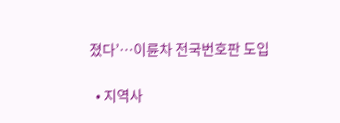졌다’…이륜차 전국번호판 도입

  • 지역사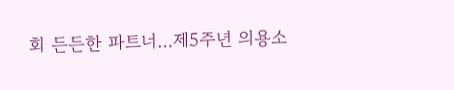회 든든한 파트너…제5주년 의용소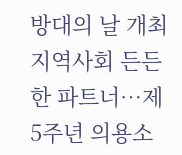방대의 날 개최 지역사회 든든한 파트너…제5주년 의용소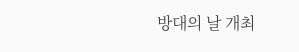방대의 날 개최